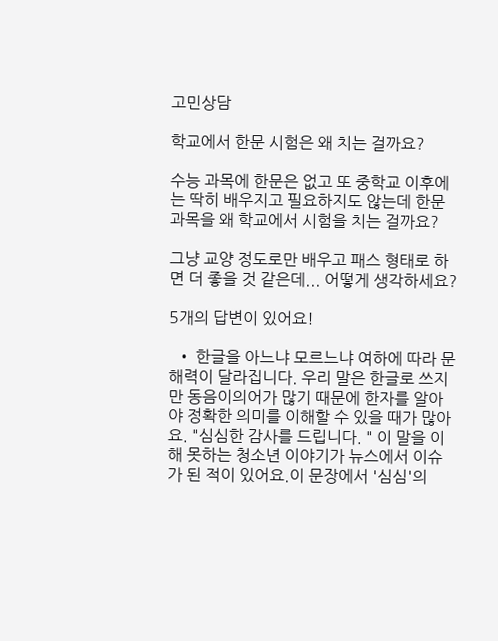고민상담

학교에서 한문 시험은 왜 치는 걸까요?

수능 과목에 한문은 없고 또 중학교 이후에는 딱히 배우지고 필요하지도 않는데 한문 과목을 왜 학교에서 시험을 치는 걸까요?

그냥 교양 정도로만 배우고 패스 형태로 하면 더 좋을 것 같은데... 어떻게 생각하세요?

5개의 답변이 있어요!

  • 한글을 아느냐 모르느냐 여하에 따라 문해력이 달라집니다. 우리 말은 한글로 쓰지만 동음이의어가 많기 때문에 한자를 알아야 정확한 의미를 이해할 수 있을 때가 많아요. "심심한 감사를 드립니다. " 이 말을 이해 못하는 청소년 이야기가 뉴스에서 이슈가 된 적이 있어요.이 문장에서 '심심'의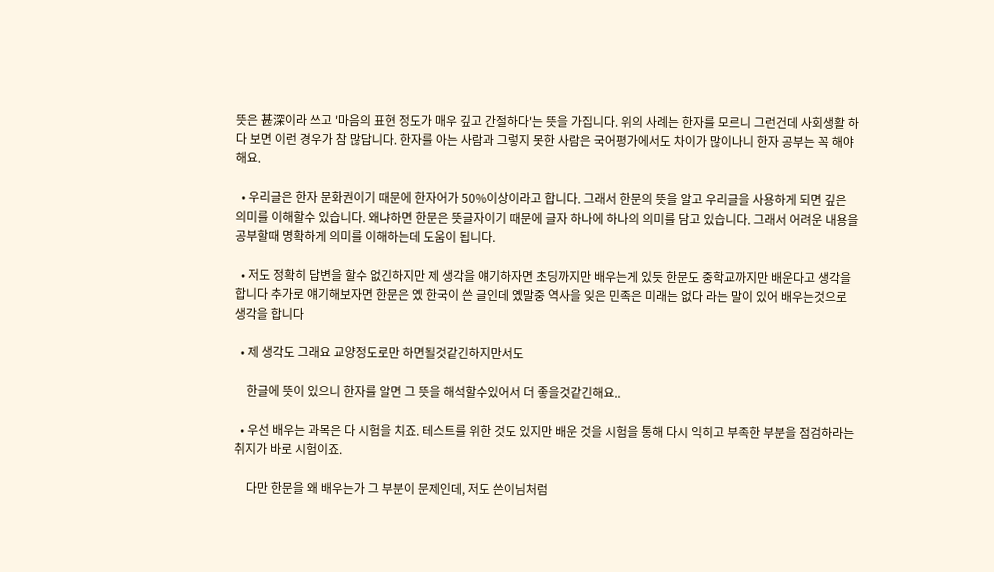뜻은 甚深이라 쓰고 '마음의 표현 정도가 매우 깊고 간절하다'는 뜻을 가집니다. 위의 사례는 한자를 모르니 그런건데 사회생활 하다 보면 이런 경우가 참 많답니다. 한자를 아는 사람과 그렇지 못한 사람은 국어평가에서도 차이가 많이나니 한자 공부는 꼭 해야해요.

  • 우리글은 한자 문화권이기 때문에 한자어가 50%이상이라고 합니다. 그래서 한문의 뜻을 알고 우리글을 사용하게 되면 깊은 의미를 이해할수 있습니다. 왜냐하면 한문은 뜻글자이기 때문에 글자 하나에 하나의 의미를 담고 있습니다. 그래서 어려운 내용을 공부할때 명확하게 의미를 이해하는데 도움이 됩니다.

  • 저도 정확히 답변을 할수 없긴하지만 제 생각을 얘기하자면 초딩까지만 배우는게 있듯 한문도 중학교까지만 배운다고 생각을 합니다 추가로 얘기해보자면 한문은 옜 한국이 쓴 글인데 옜말중 역사을 잊은 민족은 미래는 없다 라는 말이 있어 배우는것으로 생각을 합니다

  • 제 생각도 그래요 교양정도로만 하면될것같긴하지만서도

    한글에 뜻이 있으니 한자를 알면 그 뜻을 해석할수있어서 더 좋을것같긴해요..

  • 우선 배우는 과목은 다 시험을 치죠. 테스트를 위한 것도 있지만 배운 것을 시험을 통해 다시 익히고 부족한 부분을 점검하라는 취지가 바로 시험이죠.

    다만 한문을 왜 배우는가 그 부분이 문제인데, 저도 쓴이님처럼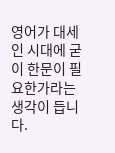영어가 대세인 시대에 굳이 한문이 필요한가라는 생각이 듭니다.